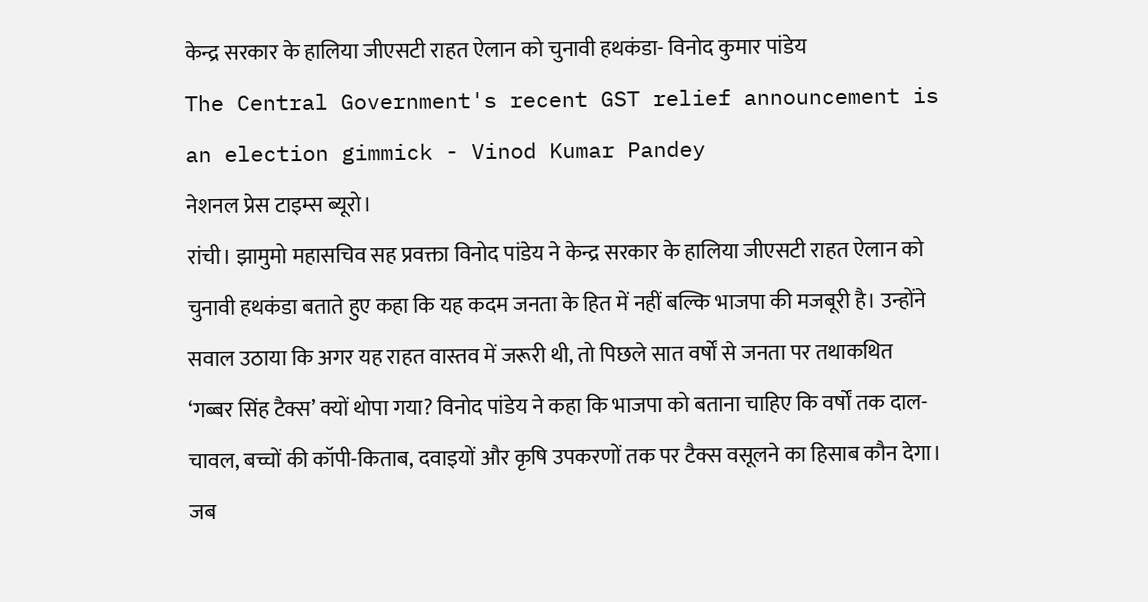केन्द्र सरकार के हालिया जीएसटी राहत ऐलान को चुनावी हथकंडा- विनोद कुमार पांडेय
The Central Government's recent GST relief announcement is an election gimmick - Vinod Kumar Pandey
नेशनल प्रेस टाइम्स ब्यूरो।
रांची। झामुमो महासचिव सह प्रवक्ता विनोद पांडेय ने केन्द्र सरकार के हालिया जीएसटी राहत ऐलान को चुनावी हथकंडा बताते हुए कहा कि यह कदम जनता के हित में नहीं बल्कि भाजपा की मजबूरी है। उन्होंने सवाल उठाया कि अगर यह राहत वास्तव में जरूरी थी, तो पिछले सात वर्षों से जनता पर तथाकथित ‘गब्बर सिंह टैक्स’ क्यों थोपा गया? विनोद पांडेय ने कहा कि भाजपा को बताना चाहिए कि वर्षों तक दाल-चावल, बच्चों की कॉपी-किताब, दवाइयों और कृषि उपकरणों तक पर टैक्स वसूलने का हिसाब कौन देगा। जब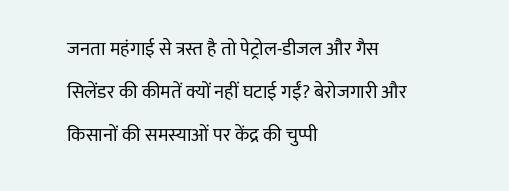जनता महंगाई से त्रस्त है तो पेट्रोल-डीजल और गैस सिलेंडर की कीमतें क्यों नहीं घटाई गईं? बेरोजगारी और किसानों की समस्याओं पर केंद्र की चुप्पी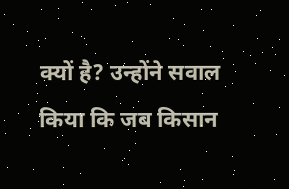क्यों है? उन्होंने सवाल किया कि जब किसान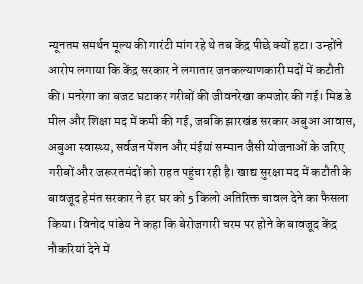न्यूनतम समर्थन मूल्य की गारंटी मांग रहे थे तब केंद्र पीछे क्यों हटा। उन्होंने आरोप लगाया कि केंद्र सरकार ने लगातार जनकल्याणकारी मदों में कटौती की। मनरेगा का बजट घटाकर गरीबों की जीवनरेखा कमजोर की गई। मिड डे मील और शिक्षा मद में कमी की गई, जबकि झारखंड सरकार अबुआ आवास, अबुआ स्वास्थ्य, सर्वजन पेंशन और मंईयां सम्मान जैसी योजनाओं के जरिए गरीबों और जरूरतमंदों को राहत पहुंचा रही है। खाद्य सुरक्षा मद में कटौती के बावजूद हेमंत सरकार ने हर घर को 5 किलो अतिरिक्त चावल देने का फैसला किया। विनोद पांडेय ने कहा कि बेरोजगारी चरम पर होने के बावजूद केंद्र नौकरियां देने में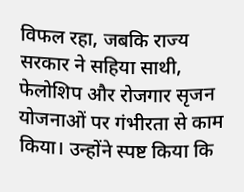विफल रहा, जबकि राज्य सरकार ने सहिया साथी, फेलोशिप और रोजगार सृजन योजनाओं पर गंभीरता से काम किया। उन्होंने स्पष्ट किया कि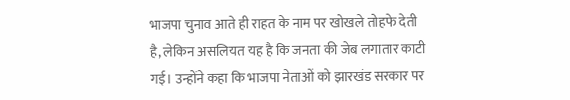भाजपा चुनाव आते ही राहत के नाम पर खोखले तोहफे देती है, लेकिन असलियत यह है कि जनता की जेब लगातार काटी गई। उन्होंने कहा कि भाजपा नेताओं को झारखंड सरकार पर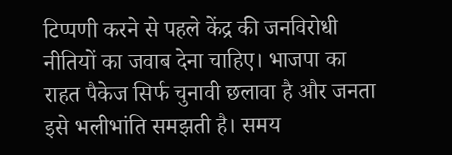टिप्पणी करने से पहले केंद्र की जनविरोधी नीतियों का जवाब देना चाहिए। भाजपा का राहत पैकेज सिर्फ चुनावी छलावा है और जनता इसे भलीभांति समझती है। समय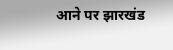आने पर झारखंड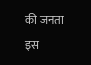की जनता इस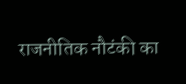राजनीतिक नौटंकी का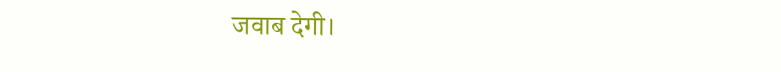जवाब देगी।